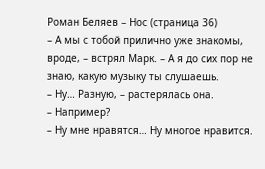Роман Беляев – Нос (страница 36)
– А мы с тобой прилично уже знакомы, вроде, – встрял Марк. – А я до сих пор не знаю, какую музыку ты слушаешь.
– Ну… Разную, – растерялась она.
– Например?
– Ну мне нравятся… Ну многое нравится.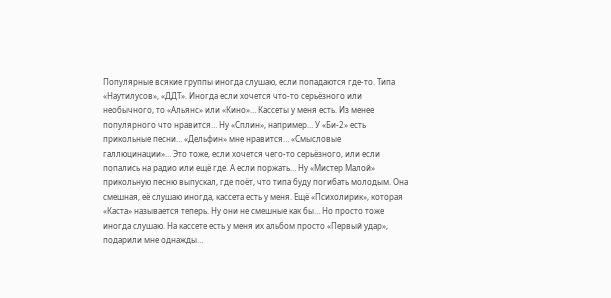Популярные всякие группы иногда слушаю, если попадаются где-то. Типа «Наутилусов», «ДДТ». Иногда если хочется что-то серьёзного или необычного, то «Альянс» или «Кино»… Кассеты у меня есть. Из менее популярного что нравится… Ну «Сплин», например… У «Би-2» есть прикольные песни… «Дельфин» мне нравится… «Смысловые галлюцинации»… Это тоже, если хочется чего-то серьёзного, или если попались на радио или ещё где. А если поржать… Ну «Мистер Малой» прикольную песню выпускал, где поёт, что типа буду погибать молодым. Она смешная, её слушаю иногда, кассета есть у меня. Ещё «Психолирик», которая «Каста» называется теперь. Ну они не смешные как бы… Но просто тоже иногда слушаю. На кассете есть у меня их альбом просто «Первый удар», подарили мне однажды…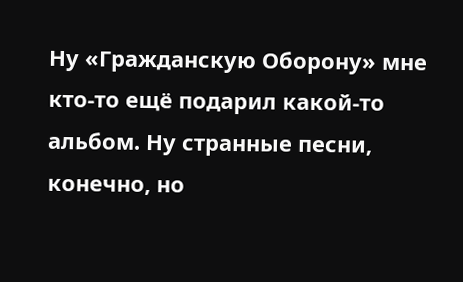Ну «Гражданскую Оборону» мне кто-то ещё подарил какой-то альбом. Ну странные песни, конечно, но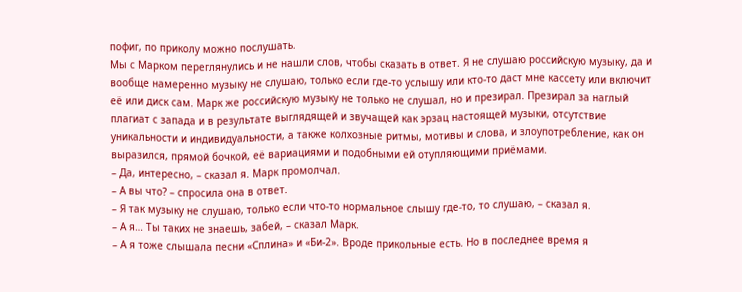пофиг, по приколу можно послушать.
Мы с Марком переглянулись и не нашли слов, чтобы сказать в ответ. Я не слушаю российскую музыку, да и вообще намеренно музыку не слушаю, только если где-то услышу или кто-то даст мне кассету или включит её или диск сам. Марк же российскую музыку не только не слушал, но и презирал. Презирал за наглый плагиат с запада и в результате выглядящей и звучащей как эрзац настоящей музыки, отсутствие уникальности и индивидуальности, а также колхозные ритмы, мотивы и слова, и злоупотребление, как он выразился, прямой бочкой, её вариациями и подобными ей отупляющими приёмами.
– Да, интересно, – сказал я. Марк промолчал.
– А вы что? – спросила она в ответ.
– Я так музыку не слушаю, только если что-то нормальное слышу где-то, то слушаю, – сказал я.
– А я… Ты таких не знаешь, забей, – сказал Марк.
– А я тоже слышала песни «Сплина» и «Би-2». Вроде прикольные есть. Но в последнее время я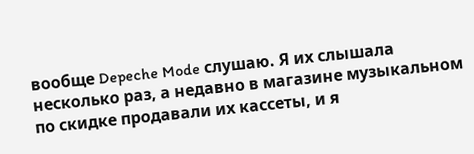вообще Depeche Mode слушаю. Я их слышала несколько раз, а недавно в магазине музыкальном по скидке продавали их кассеты, и я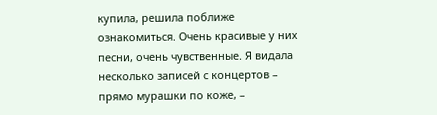купила, решила поближе ознакомиться. Очень красивые у них песни, очень чувственные. Я видала несколько записей с концертов – прямо мурашки по коже, –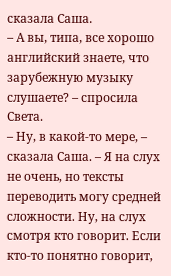сказала Саша.
– А вы, типа, все хорошо английский знаете, что зарубежную музыку слушаете? – спросила Света.
– Ну, в какой-то мере, – сказала Саша. – Я на слух не очень, но тексты переводить могу средней сложности. Ну, на слух смотря кто говорит. Если кто-то понятно говорит,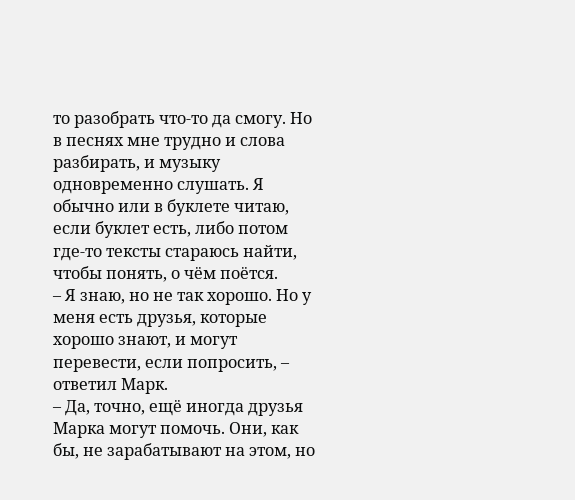то разобрать что-то да смогу. Но в песнях мне трудно и слова разбирать, и музыку одновременно слушать. Я обычно или в буклете читаю, если буклет есть, либо потом где-то тексты стараюсь найти, чтобы понять, о чём поётся.
– Я знаю, но не так хорошо. Но у меня есть друзья, которые хорошо знают, и могут перевести, если попросить, – ответил Марк.
– Да, точно, ещё иногда друзья Марка могут помочь. Они, как бы, не зарабатывают на этом, но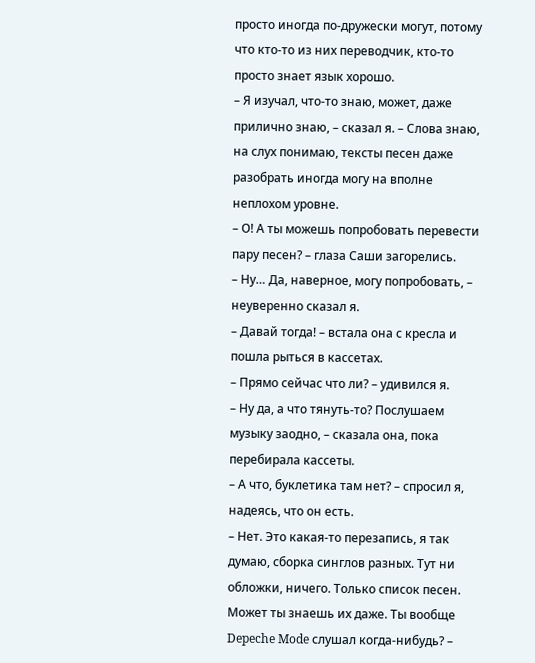просто иногда по-дружески могут, потому что кто-то из них переводчик, кто-то просто знает язык хорошо.
– Я изучал, что-то знаю, может, даже прилично знаю, – сказал я. – Слова знаю, на слух понимаю, тексты песен даже разобрать иногда могу на вполне неплохом уровне.
– О! А ты можешь попробовать перевести пару песен? – глаза Саши загорелись.
– Ну… Да, наверное, могу попробовать, – неуверенно сказал я.
– Давай тогда! – встала она с кресла и пошла рыться в кассетах.
– Прямо сейчас что ли? – удивился я.
– Ну да, а что тянуть-то? Послушаем музыку заодно, – сказала она, пока перебирала кассеты.
– А что, буклетика там нет? – спросил я, надеясь, что он есть.
– Нет. Это какая-то перезапись, я так думаю, сборка синглов разных. Тут ни обложки, ничего. Только список песен. Может ты знаешь их даже. Ты вообще Depeche Mode слушал когда-нибудь? –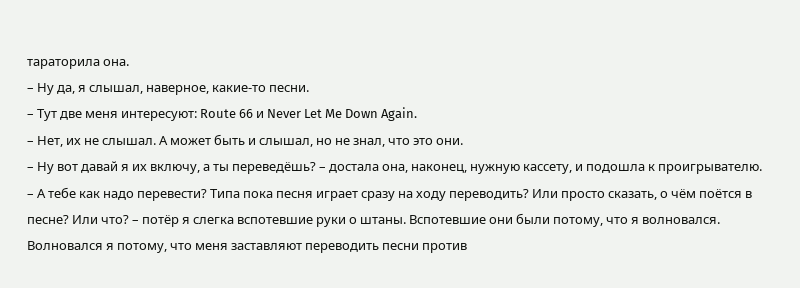тараторила она.
– Ну да, я слышал, наверное, какие-то песни.
– Тут две меня интересуют: Route 66 и Never Let Me Down Again.
– Нет, их не слышал. А может быть и слышал, но не знал, что это они.
– Ну вот давай я их включу, а ты переведёшь? – достала она, наконец, нужную кассету, и подошла к проигрывателю.
– А тебе как надо перевести? Типа пока песня играет сразу на ходу переводить? Или просто сказать, о чём поётся в песне? Или что? – потёр я слегка вспотевшие руки о штаны. Вспотевшие они были потому, что я волновался. Волновался я потому, что меня заставляют переводить песни против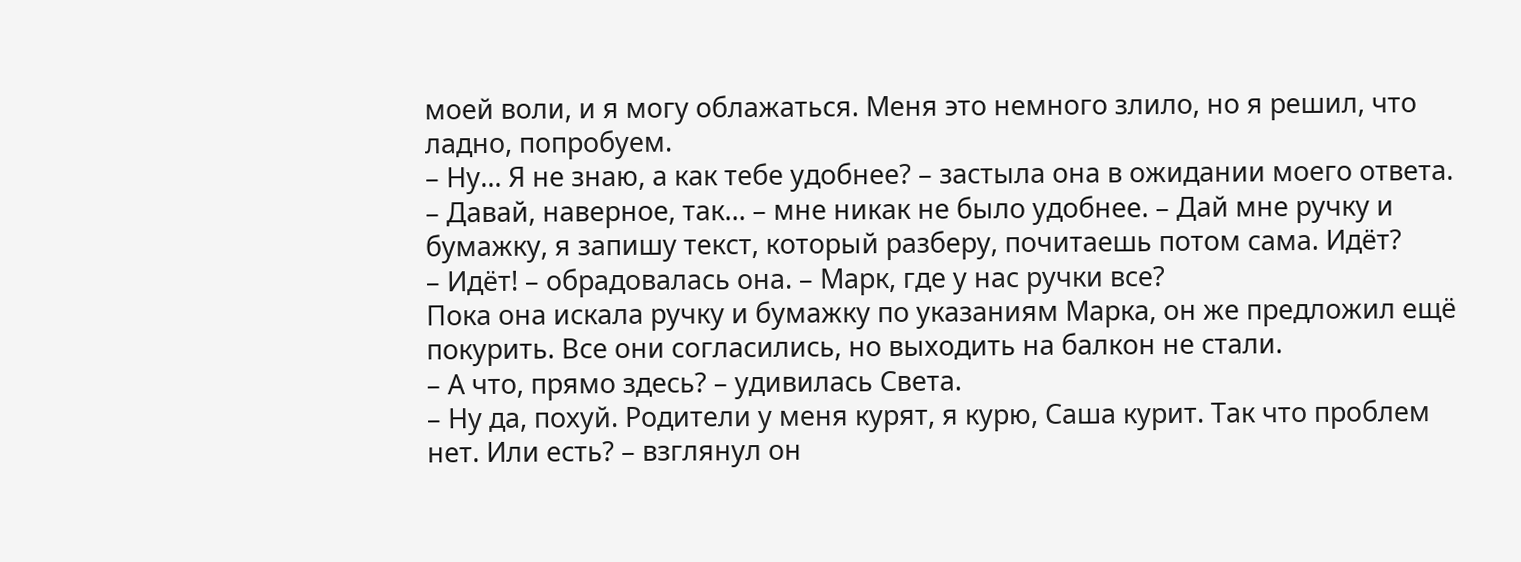моей воли, и я могу облажаться. Меня это немного злило, но я решил, что ладно, попробуем.
– Ну… Я не знаю, а как тебе удобнее? – застыла она в ожидании моего ответа.
– Давай, наверное, так… – мне никак не было удобнее. – Дай мне ручку и бумажку, я запишу текст, который разберу, почитаешь потом сама. Идёт?
– Идёт! – обрадовалась она. – Марк, где у нас ручки все?
Пока она искала ручку и бумажку по указаниям Марка, он же предложил ещё покурить. Все они согласились, но выходить на балкон не стали.
– А что, прямо здесь? – удивилась Света.
– Ну да, похуй. Родители у меня курят, я курю, Саша курит. Так что проблем нет. Или есть? – взглянул он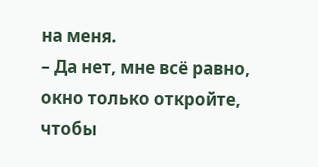на меня.
– Да нет, мне всё равно, окно только откройте, чтобы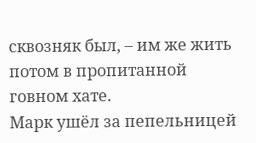сквозняк был, – им же жить потом в пропитанной говном хате.
Марк ушёл за пепельницей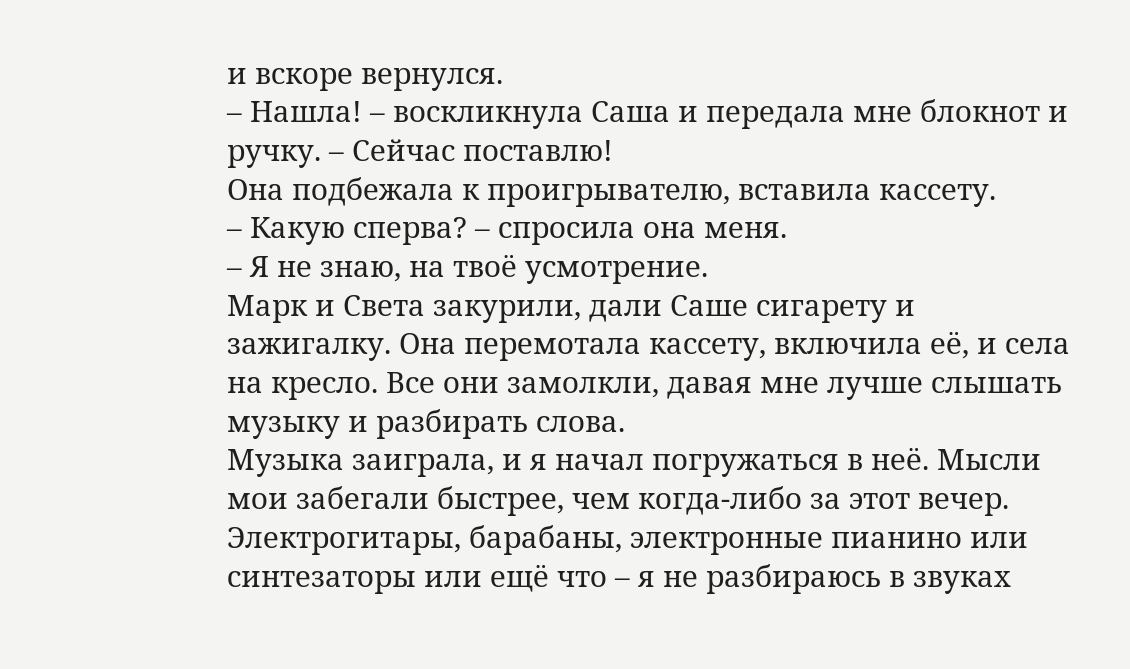и вскоре вернулся.
– Нашла! – воскликнула Саша и передала мне блокнот и ручку. – Сейчас поставлю!
Она подбежала к проигрывателю, вставила кассету.
– Какую сперва? – спросила она меня.
– Я не знаю, на твоё усмотрение.
Марк и Света закурили, дали Саше сигарету и зажигалку. Она перемотала кассету, включила её, и села на кресло. Все они замолкли, давая мне лучше слышать музыку и разбирать слова.
Музыка заиграла, и я начал погружаться в неё. Мысли мои забегали быстрее, чем когда-либо за этот вечер. Электрогитары, барабаны, электронные пианино или синтезаторы или ещё что – я не разбираюсь в звуках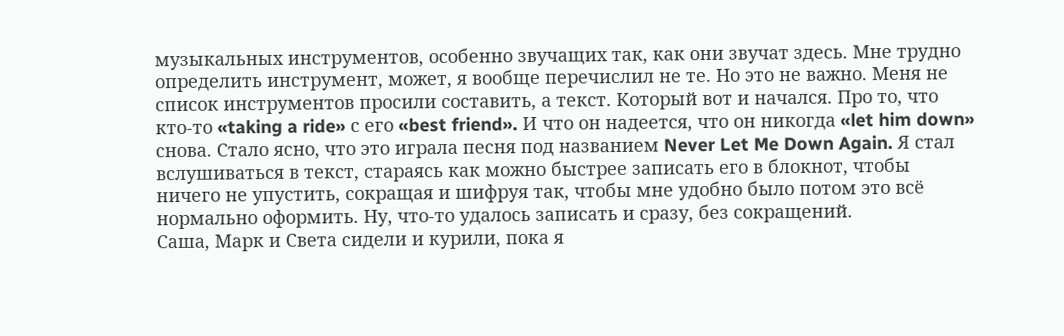музыкальных инструментов, особенно звучащих так, как они звучат здесь. Мне трудно определить инструмент, может, я вообще перечислил не те. Но это не важно. Меня не список инструментов просили составить, а текст. Который вот и начался. Про то, что кто-то «taking a ride» с его «best friend». И что он надеется, что он никогда «let him down» снова. Стало ясно, что это играла песня под названием Never Let Me Down Again. Я стал вслушиваться в текст, стараясь как можно быстрее записать его в блокнот, чтобы ничего не упустить, сокращая и шифруя так, чтобы мне удобно было потом это всё нормально оформить. Ну, что-то удалось записать и сразу, без сокращений.
Саша, Марк и Света сидели и курили, пока я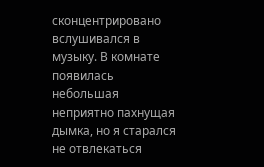сконцентрировано вслушивался в музыку. В комнате появилась небольшая неприятно пахнущая дымка, но я старался не отвлекаться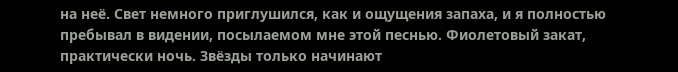на неё. Свет немного приглушился, как и ощущения запаха, и я полностью пребывал в видении, посылаемом мне этой песнью. Фиолетовый закат, практически ночь. Звёзды только начинают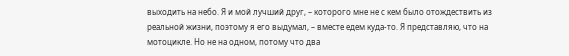выходить на небо. Я и мой лучший друг, – которого мне не с кем было отождествить из реальной жизни, поэтому я его выдумал, – вместе едем куда-то. Я представляю, что на мотоцикле. Но не на одном, потому что два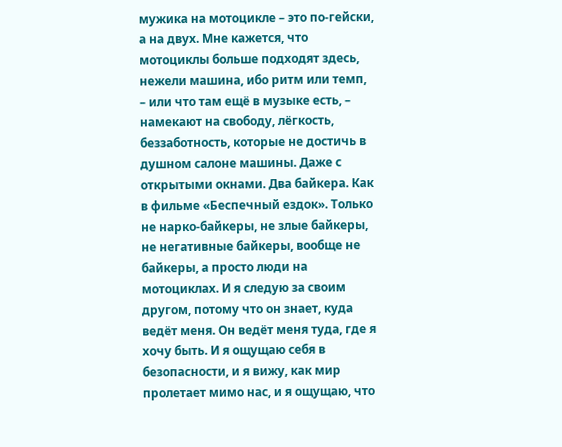мужика на мотоцикле – это по-гейски, а на двух. Мне кажется, что мотоциклы больше подходят здесь, нежели машина, ибо ритм или темп, – или что там ещё в музыке есть, – намекают на свободу, лёгкость, беззаботность, которые не достичь в душном салоне машины. Даже с открытыми окнами. Два байкера. Как в фильме «Беспечный ездок». Только не нарко-байкеры, не злые байкеры, не негативные байкеры, вообще не байкеры, а просто люди на мотоциклах. И я следую за своим другом, потому что он знает, куда ведёт меня. Он ведёт меня туда, где я хочу быть. И я ощущаю себя в безопасности, и я вижу, как мир пролетает мимо нас, и я ощущаю, что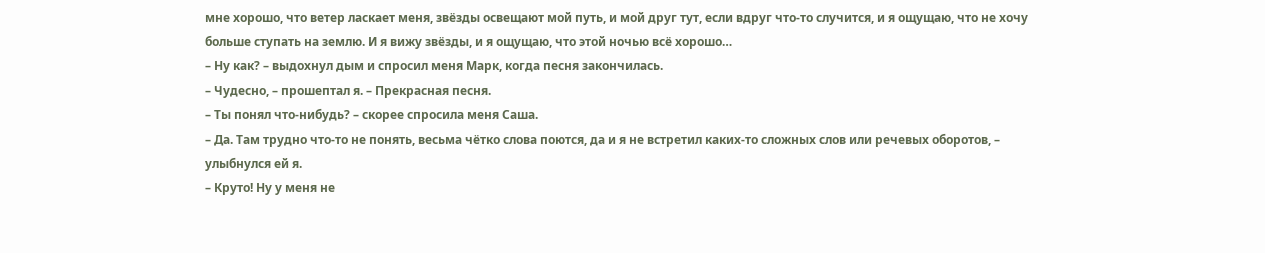мне хорошо, что ветер ласкает меня, звёзды освещают мой путь, и мой друг тут, если вдруг что-то случится, и я ощущаю, что не хочу больше ступать на землю. И я вижу звёзды, и я ощущаю, что этой ночью всё хорошо…
– Ну как? – выдохнул дым и спросил меня Марк, когда песня закончилась.
– Чудесно, – прошептал я. – Прекрасная песня.
– Ты понял что-нибудь? – скорее спросила меня Саша.
– Да. Там трудно что-то не понять, весьма чётко слова поются, да и я не встретил каких-то сложных слов или речевых оборотов, – улыбнулся ей я.
– Круто! Ну у меня не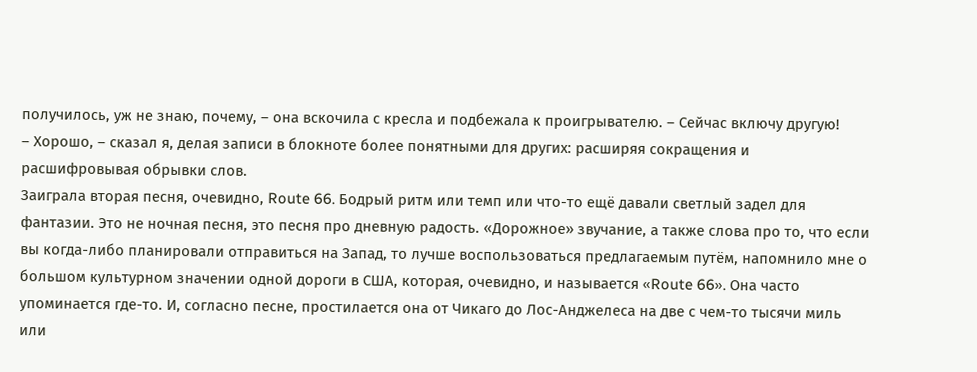получилось, уж не знаю, почему, – она вскочила с кресла и подбежала к проигрывателю. – Сейчас включу другую!
– Хорошо, – сказал я, делая записи в блокноте более понятными для других: расширяя сокращения и расшифровывая обрывки слов.
Заиграла вторая песня, очевидно, Route 66. Бодрый ритм или темп или что-то ещё давали светлый задел для фантазии. Это не ночная песня, это песня про дневную радость. «Дорожное» звучание, а также слова про то, что если вы когда-либо планировали отправиться на Запад, то лучше воспользоваться предлагаемым путём, напомнило мне о большом культурном значении одной дороги в США, которая, очевидно, и называется «Route 66». Она часто упоминается где-то. И, согласно песне, простилается она от Чикаго до Лос-Анджелеса на две с чем-то тысячи миль или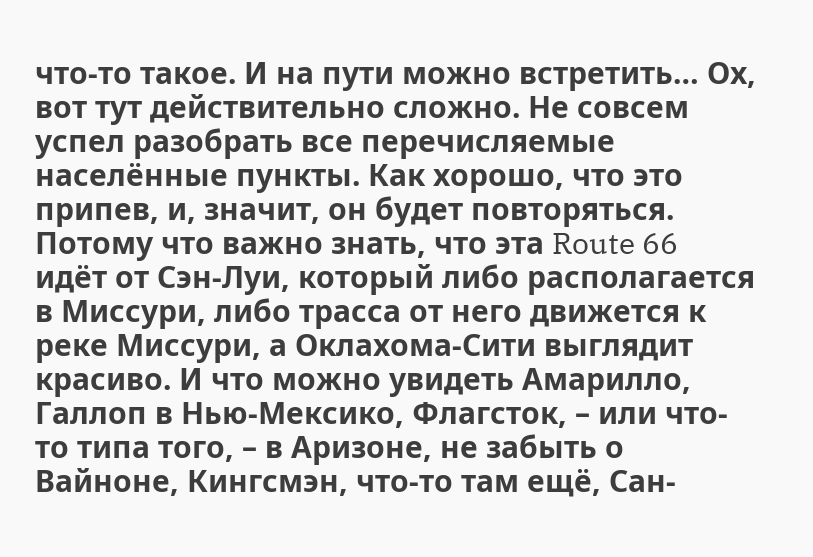что-то такое. И на пути можно встретить… Ох, вот тут действительно сложно. Не совсем успел разобрать все перечисляемые населённые пункты. Как хорошо, что это припев, и, значит, он будет повторяться. Потому что важно знать, что эта Route 66 идёт от Сэн-Луи, который либо располагается в Миссури, либо трасса от него движется к реке Миссури, а Оклахома-Сити выглядит красиво. И что можно увидеть Амарилло, Галлоп в Нью-Мексико, Флагсток, – или что-то типа того, – в Аризоне, не забыть о Вайноне, Кингсмэн, что-то там ещё, Сан-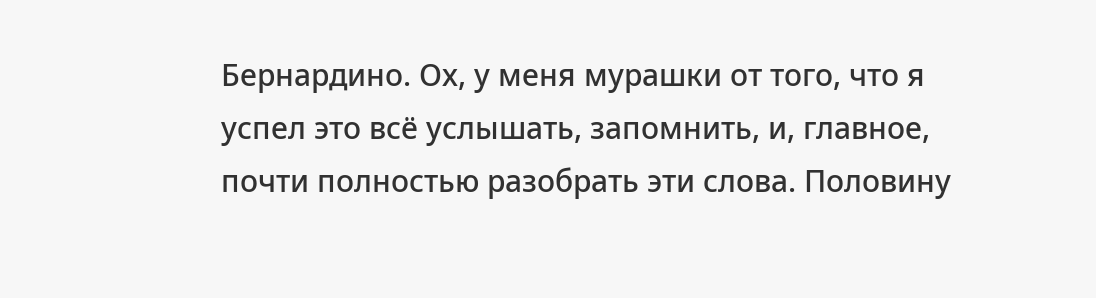Бернардино. Ох, у меня мурашки от того, что я успел это всё услышать, запомнить, и, главное, почти полностью разобрать эти слова. Половину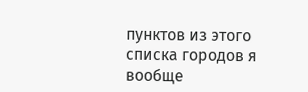пунктов из этого списка городов я вообще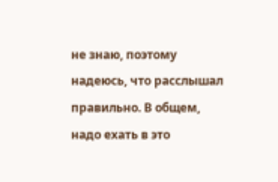не знаю, поэтому надеюсь, что расслышал правильно. В общем, надо ехать в это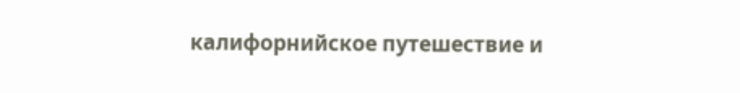калифорнийское путешествие и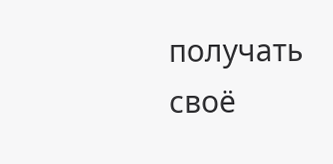получать своё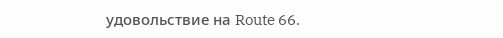удовольствие на Route 66.